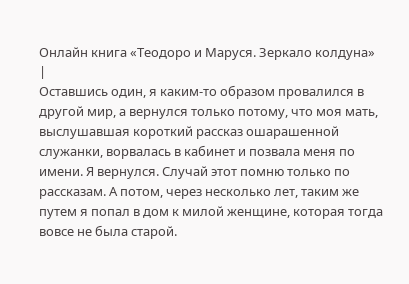Онлайн книга «Теодоро и Маруся. Зеркало колдуна»
|
Оставшись один, я каким-то образом провалился в другой мир, а вернулся только потому, что моя мать, выслушавшая короткий рассказ ошарашенной служанки, ворвалась в кабинет и позвала меня по имени. Я вернулся. Случай этот помню только по рассказам. А потом, через несколько лет, таким же путем я попал в дом к милой женщине, которая тогда вовсе не была старой.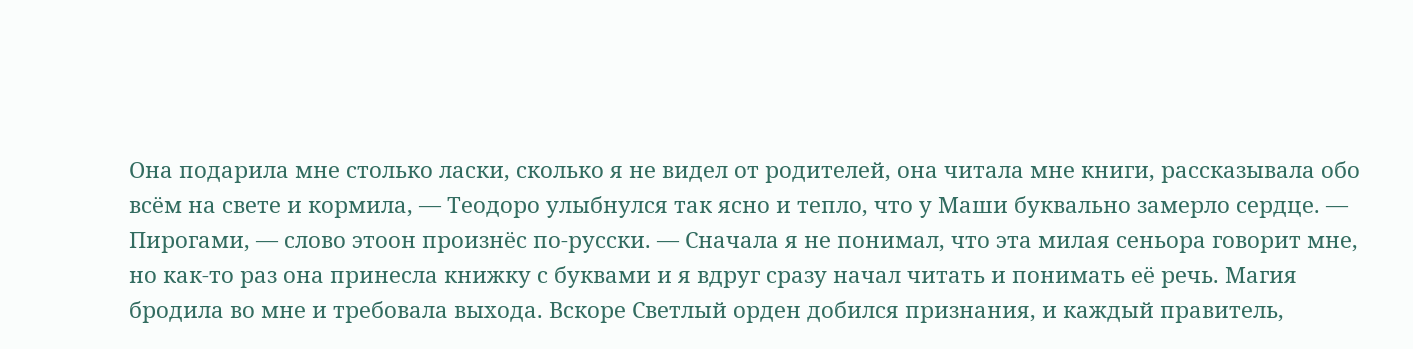Она подарила мне столько ласки, сколько я не видел от родителей, она читала мне книги, рассказывала обо всём на свете и кормила, — Теодоро улыбнулся так ясно и тепло, что у Маши буквально замерло сердце. — Пирогами, — слово этоон произнёс по-русски. — Сначала я не понимал, что эта милая сеньора говорит мне, но как-то раз она принесла книжку с буквами и я вдруг сразу начал читать и понимать её речь. Магия бродила во мне и требовала выхода. Вскоре Светлый орден добился признания, и каждый правитель,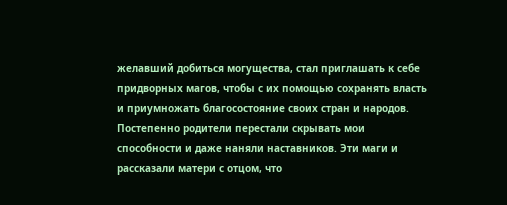желавший добиться могущества, стал приглашать к себе придворных магов, чтобы с их помощью сохранять власть и приумножать благосостояние своих стран и народов. Постепенно родители перестали скрывать мои способности и даже наняли наставников. Эти маги и рассказали матери с отцом, что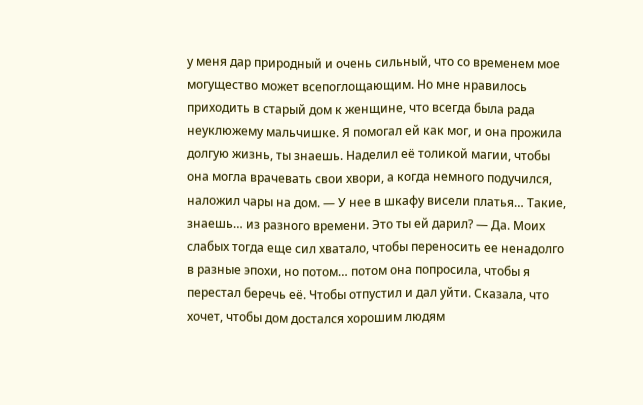у меня дар природный и очень сильный, что со временем мое могущество может всепоглощающим. Но мне нравилось приходить в старый дом к женщине, что всегда была рада неуклюжему мальчишке. Я помогал ей как мог, и она прожила долгую жизнь, ты знаешь. Наделил её толикой магии, чтобы она могла врачевать свои хвори, а когда немного подучился, наложил чары на дом. — У нее в шкафу висели платья… Такие, знаешь… из разного времени. Это ты ей дарил? — Да. Моих слабых тогда еще сил хватало, чтобы переносить ее ненадолго в разные эпохи, но потом… потом она попросила, чтобы я перестал беречь её. Чтобы отпустил и дал уйти. Сказала, что хочет, чтобы дом достался хорошим людям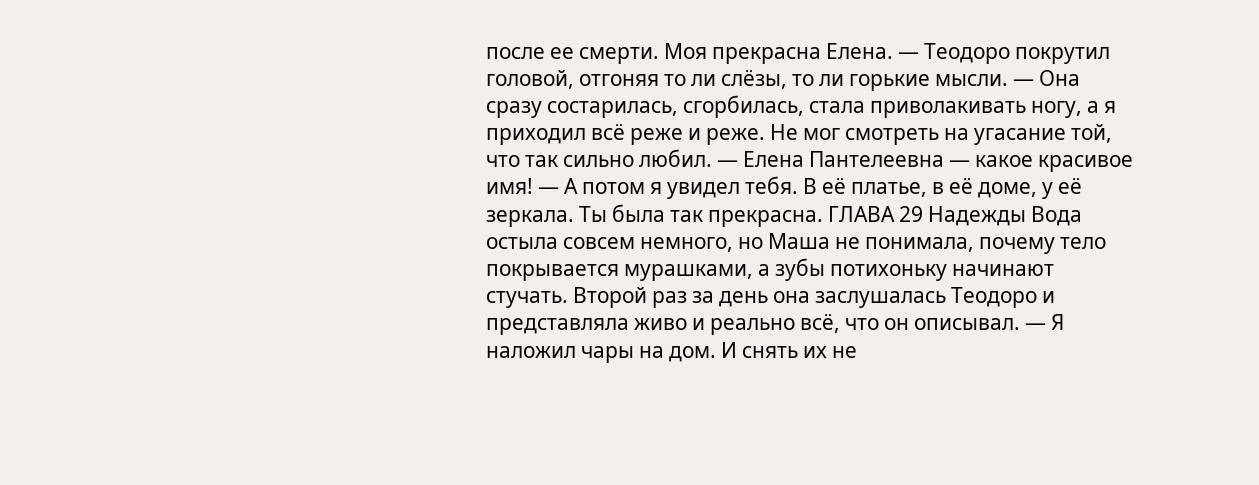после ее смерти. Моя прекрасна Елена. — Теодоро покрутил головой, отгоняя то ли слёзы, то ли горькие мысли. — Она сразу состарилась, сгорбилась, стала приволакивать ногу, а я приходил всё реже и реже. Не мог смотреть на угасание той, что так сильно любил. — Елена Пантелеевна — какое красивое имя! — А потом я увидел тебя. В её платье, в её доме, у её зеркала. Ты была так прекрасна. ГЛАВА 29 Надежды Вода остыла совсем немного, но Маша не понимала, почему тело покрывается мурашками, а зубы потихоньку начинают стучать. Второй раз за день она заслушалась Теодоро и представляла живо и реально всё, что он описывал. — Я наложил чары на дом. И снять их не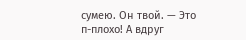сумею. Он твой. — Это п-плохо! А вдруг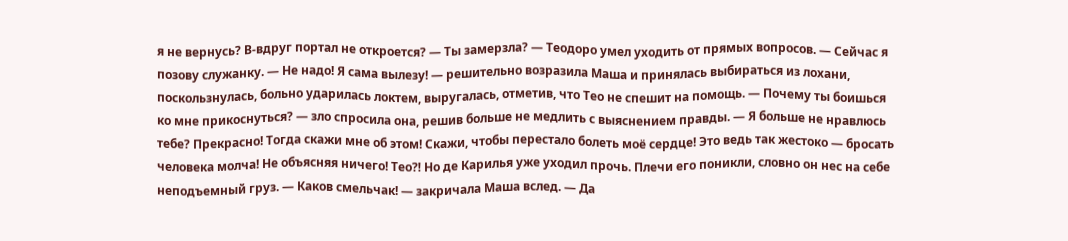я не вернусь? В-вдруг портал не откроется? — Ты замерзла? — Теодоро умел уходить от прямых вопросов. — Сейчас я позову служанку. — Не надо! Я сама вылезу! — решительно возразила Маша и принялась выбираться из лохани, поскользнулась, больно ударилась локтем, выругалась, отметив, что Тео не спешит на помощь. — Почему ты боишься ко мне прикоснуться? — зло спросила она, решив больше не медлить с выяснением правды. — Я больше не нравлюсь тебе? Прекрасно! Тогда скажи мне об этом! Скажи, чтобы перестало болеть моё сердце! Это ведь так жестоко — бросать человека молча! Не объясняя ничего! Тео⁈ Но де Карилья уже уходил прочь. Плечи его поникли, словно он нес на себе неподъемный груз. — Каков смельчак! — закричала Маша вслед. — Да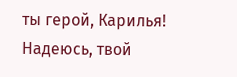ты герой, Карилья! Надеюсь, твой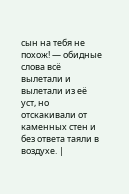сын на тебя не похож! — обидные слова всё вылетали и вылетали из её уст, но отскакивали от каменных стен и без ответа таяли в воздухе. |